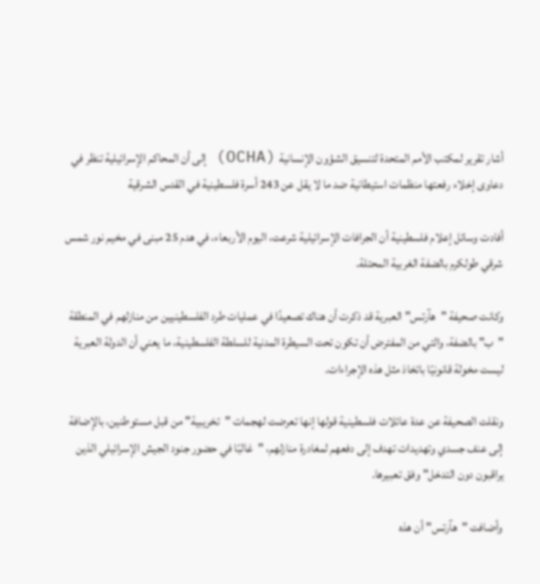أشار تقرير لمكتب الأمم المتحدة لتنسيق الشؤون الإنسانية (OCHA) إلى أن المحاكم الإسرائيلية تنظر في دعاوى إخلاء رفعتها منظمات استيطانية ضد ما لا يقل عن 243 أسرة فلسطينية في القدس الشرقية

أفادت وسائل إعلام فلسطينية أن الجرافات الإسرائيلية شرعت، اليوم الأربعاء، في هدم 25 مبنى في مخيم نور شمس شرقي طولكرم بالضفة الغربية المحتلة.

وكانت صحيفة "هآرتس" العبرية قد ذكرت أن هناك تصعيدًا في عمليات طرد الفلسطينيين من منازلهم في المنطقة "ب" بالضفة، والتي من المفترض أن تكون تحت السيطرة المدنية للسلطة الفلسطينية، ما يعني أن الدولة العبرية ليست مخولة قانونيًا باتخاذ مثل هذه الإجراءات.

ونقلت الصحيفة عن عدة عائلات فلسطينية قولها إنها تعرضت لهجمات "تخريبية" من قبل مستوطنين، بالإضافة إلى عنف جسدي وتهديدات تهدف إلى دفعهم لمغادرة منازلهم، "غالبًا في حضور جنود الجيش الإسرائيلي الذين يراقبون دون التدخل" وفق تعبيرها.

وأضافت "هآرتس" أن هذه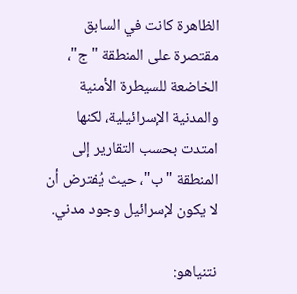الظاهرة كانت في السابق مقتصرة على المنطقة "ج"، الخاضعة للسيطرة الأمنية والمدنية الإسرائيلية، لكنها امتدت بحسب التقارير إلى المنطقة "ب"، حيث يُفترض أن لا يكون لإسرائيل وجود مدني.

نتنياهو: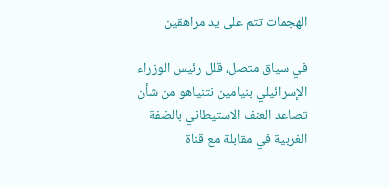الهجمات تتم على يد مراهقين

في سياق متصل، قلل رئيس الوزراء الإسرائيلي بنيامين نتنياهو من شأن تصاعد العنف الاستيطاني بالضفة الغربية في مقابلة مع قناة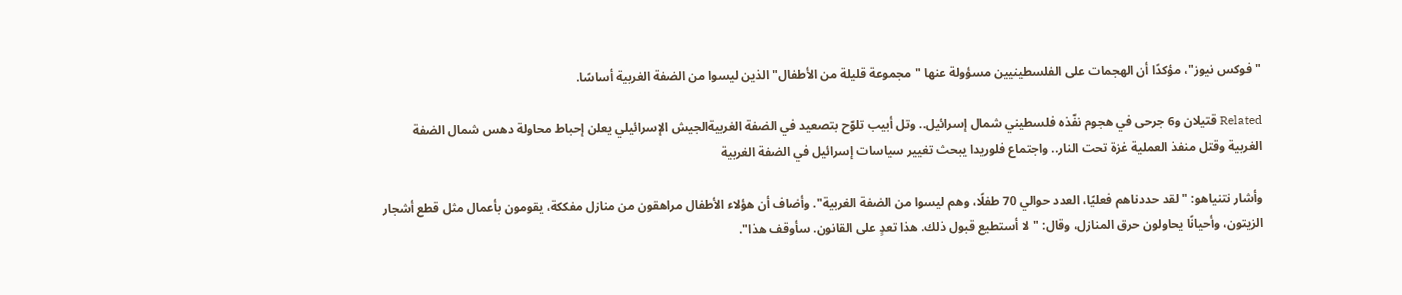"فوكس نيوز"، مؤكدًا أن الهجمات على الفلسطينيين مسؤولة عنها "مجموعة قليلة من الأطفال" الذين ليسوا من الضفة الغربية أساسًا.

Related قتيلان و6 جرحى في هجوم نفّذه فلسطيني شمال إسرائيل.. وتل أبيب تلوّح بتصعيد في الضفة الغربيةالجيش الإسرائيلي يعلن إحباط محاولة دهس شمال الضفة الغربية وقتل منفذ العملية غزة تحت النار.. واجتماع فلوريدا يبحث تغيير سياسات إسرائيل في الضفة الغربية

وأشار نتنياهو: "لقد حددناهم فعليًا، العدد حوالي 70 طفلًا، وهم ليسوا من الضفة الغربية". وأضاف أن هؤلاء الأطفال مراهقون من منازل مفككة، يقومون بأعمال مثل قطع أشجار الزيتون، وأحيانًا يحاولون حرق المنازل، وقال: "لا أستطيع قبول ذلك. هذا تعدٍ على القانون. سأوقف هذا".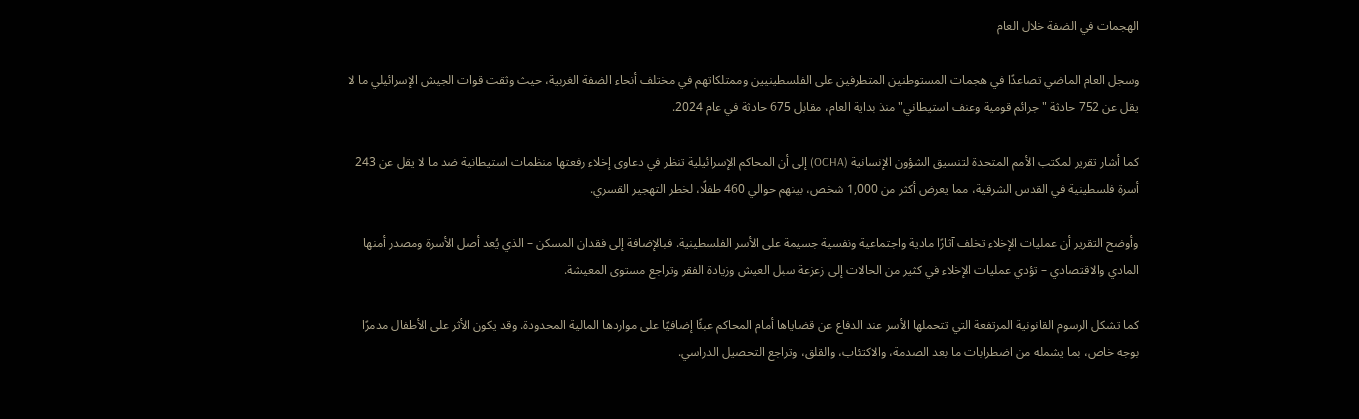الهجمات في الضفة خلال العام

وسجل العام الماضي تصاعدًا في هجمات المستوطنين المتطرفين على الفلسطينيين وممتلكاتهم في مختلف أنحاء الضفة الغربية، حيث وثقت قوات الجيش الإسرائيلي ما لا يقل عن 752 حادثة "جرائم قومية وعنف استيطاني" منذ بداية العام، مقابل 675 حادثة في عام 2024.

كما أشار تقرير لمكتب الأمم المتحدة لتنسيق الشؤون الإنسانية (OCHA) إلى أن المحاكم الإسرائيلية تنظر في دعاوى إخلاء رفعتها منظمات استيطانية ضد ما لا يقل عن 243 أسرة فلسطينية في القدس الشرقية، مما يعرض أكثر من 1,000 شخص، بينهم حوالي 460 طفلًا، لخطر التهجير القسري.

وأوضح التقرير أن عمليات الإخلاء تخلف آثارًا مادية واجتماعية ونفسية جسيمة على الأسر الفلسطينية. فبالإضافة إلى فقدان المسكن – الذي يُعد أصل الأسرة ومصدر أمنها المادي والاقتصادي – تؤدي عمليات الإخلاء في كثير من الحالات إلى زعزعة سبل العيش وزيادة الفقر وتراجع مستوى المعيشة.

كما تشكل الرسوم القانونية المرتفعة التي تتحملها الأسر عند الدفاع عن قضاياها أمام المحاكم عبئًا إضافيًا على مواردها المالية المحدودة. وقد يكون الأثر على الأطفال مدمرًا بوجه خاص، بما يشمله من اضطرابات ما بعد الصدمة، والاكتئاب، والقلق، وتراجع التحصيل الدراسي.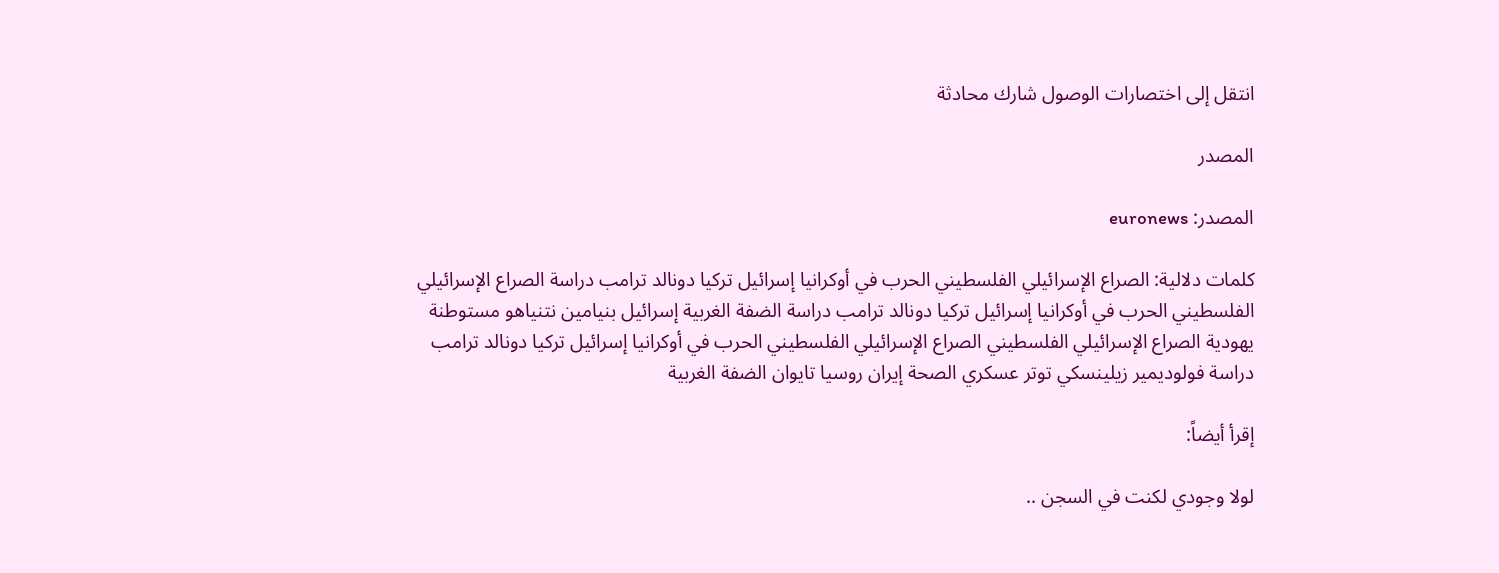انتقل إلى اختصارات الوصول شارك محادثة

المصدر

المصدر: euronews

كلمات دلالية: الصراع الإسرائيلي الفلسطيني الحرب في أوكرانيا إسرائيل تركيا دونالد ترامب دراسة الصراع الإسرائيلي الفلسطيني الحرب في أوكرانيا إسرائيل تركيا دونالد ترامب دراسة الضفة الغربية إسرائيل بنيامين نتنياهو مستوطنة يهودية الصراع الإسرائيلي الفلسطيني الصراع الإسرائيلي الفلسطيني الحرب في أوكرانيا إسرائيل تركيا دونالد ترامب دراسة فولوديمير زيلينسكي توتر عسكري الصحة إيران روسيا تايوان الضفة الغربیة

إقرأ أيضاً:

لولا وجودي لكنت في السجن ..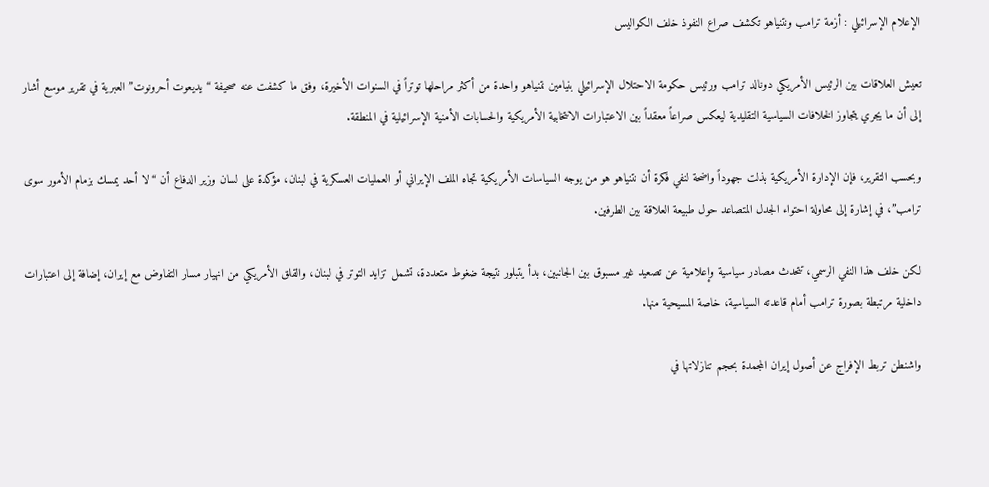الإعلام الإسرائيلي : أزمة ترامب ونتنياهو تكشف صراع النفوذ خلف الكواليس

تعيش العلاقات بين الرئيس الأمريكي دونالد ترامب ورئيس حكومة الاحتلال الإسرائيلي بنيامين نتنياهو واحدة من أكثر مراحلها توتراً في السنوات الأخيرة، وفق ما كشفت عنه صحيفة “يديعوت أحرونوت” العبرية في تقرير موسع أشار إلى أن ما يجري يتجاوز الخلافات السياسية التقليدية ليعكس صراعاً معقداً بين الاعتبارات الانتخابية الأمريكية والحسابات الأمنية الإسرائيلية في المنطقة.

وبحسب التقرير، فإن الإدارة الأمريكية بذلت جهوداً واضحة لنفي فكرة أن نتنياهو هو من يوجه السياسات الأمريكية تجاه الملف الإيراني أو العمليات العسكرية في لبنان، مؤكدة على لسان وزير الدفاع أن “لا أحد يمسك بزمام الأمور سوى ترامب”، في إشارة إلى محاولة احتواء الجدل المتصاعد حول طبيعة العلاقة بين الطرفين.

لكن خلف هذا النفي الرسمي، تتحدث مصادر سياسية وإعلامية عن تصعيد غير مسبوق بين الجانبين، بدأ يتبلور نتيجة ضغوط متعددة، تشمل تزايد التوتر في لبنان، والقلق الأمريكي من انهيار مسار التفاوض مع إيران، إضافة إلى اعتبارات داخلية مرتبطة بصورة ترامب أمام قاعدته السياسية، خاصة المسيحية منها.

واشنطن تربط الإفراج عن أصول إيران المجمدة بحجم تنازلاتها في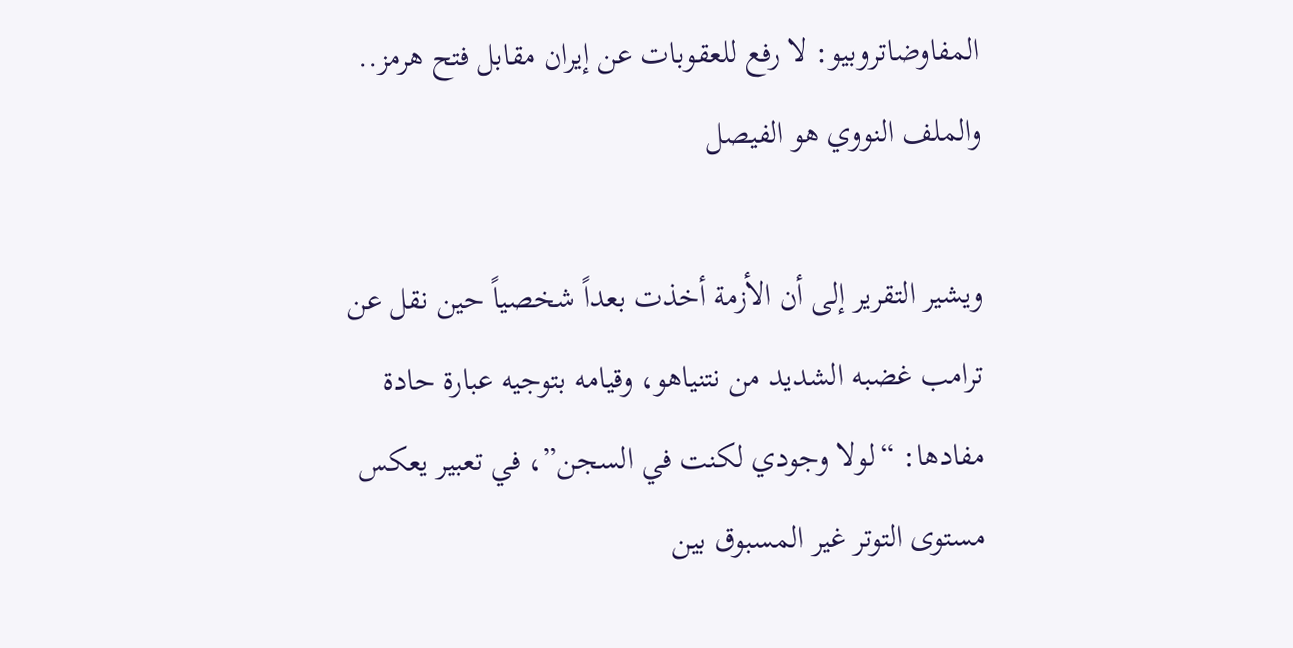المفاوضاتروبيو: لا رفع للعقوبات عن إيران مقابل فتح هرمز.. والملف النووي هو الفيصل

ويشير التقرير إلى أن الأزمة أخذت بعداً شخصياً حين نقل عن ترامب غضبه الشديد من نتنياهو، وقيامه بتوجيه عبارة حادة مفادها: “لولا وجودي لكنت في السجن”، في تعبير يعكس مستوى التوتر غير المسبوق بين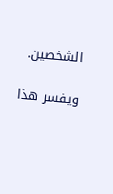الشخصين.

ويفسر هذا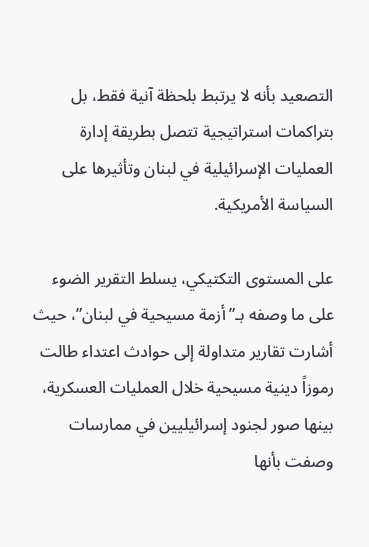التصعيد بأنه لا يرتبط بلحظة آنية فقط، بل بتراكمات استراتيجية تتصل بطريقة إدارة العمليات الإسرائيلية في لبنان وتأثيرها على السياسة الأمريكية.

على المستوى التكتيكي، يسلط التقرير الضوء على ما وصفه بـ”أزمة مسيحية في لبنان”، حيث أشارت تقارير متداولة إلى حوادث اعتداء طالت رموزاً دينية مسيحية خلال العمليات العسكرية، بينها صور لجنود إسرائيليين في ممارسات وصفت بأنها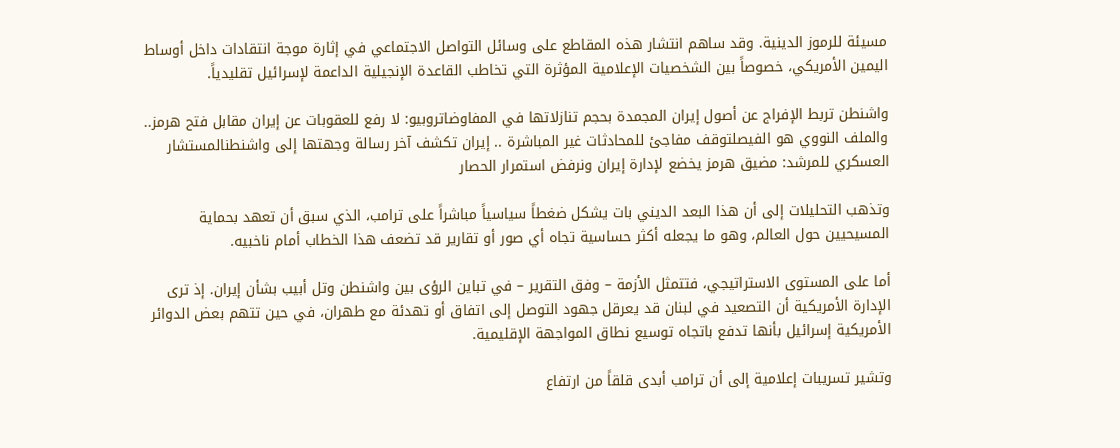مسيئة للرموز الدينية. وقد ساهم انتشار هذه المقاطع على وسائل التواصل الاجتماعي في إثارة موجة انتقادات داخل أوساط اليمين الأمريكي، خصوصاً بين الشخصيات الإعلامية المؤثرة التي تخاطب القاعدة الإنجيلية الداعمة لإسرائيل تقليدياً.

واشنطن تربط الإفراج عن أصول إيران المجمدة بحجم تنازلاتها في المفاوضاتروبيو: لا رفع للعقوبات عن إيران مقابل فتح هرمز.. والملف النووي هو الفيصلتوقف مفاجئ للمحادثات غير المباشرة .. إيران تكشف آخر رسالة وجهتها إلى واشنطنالمستشار العسكري للمرشد: مضيق هرمز يخضع لإدارة إيران ونرفض استمرار الحصار

وتذهب التحليلات إلى أن هذا البعد الديني بات يشكل ضغطاً سياسياً مباشراً على ترامب، الذي سبق أن تعهد بحماية المسيحيين حول العالم، وهو ما يجعله أكثر حساسية تجاه أي صور أو تقارير قد تضعف هذا الخطاب أمام ناخبيه.

أما على المستوى الاستراتيجي، فتتمثل الأزمة – وفق التقرير – في تباين الرؤى بين واشنطن وتل أبيب بشأن إيران. إذ ترى الإدارة الأمريكية أن التصعيد في لبنان قد يعرقل جهود التوصل إلى اتفاق أو تهدئة مع طهران، في حين تتهم بعض الدوائر الأمريكية إسرائيل بأنها تدفع باتجاه توسيع نطاق المواجهة الإقليمية.

وتشير تسريبات إعلامية إلى أن ترامب أبدى قلقاً من ارتفاع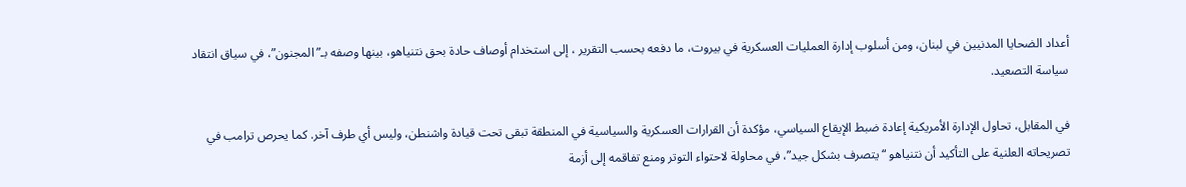أعداد الضحايا المدنيين في لبنان، ومن أسلوب إدارة العمليات العسكرية في بيروت، ما دفعه بحسب التقرير ، إلى استخدام أوصاف حادة بحق نتنياهو، بينها وصفه بـ”المجنون”، في سياق انتقاد سياسة التصعيد.

في المقابل، تحاول الإدارة الأمريكية إعادة ضبط الإيقاع السياسي، مؤكدة أن القرارات العسكرية والسياسية في المنطقة تبقى تحت قيادة واشنطن، وليس أي طرف آخر. كما يحرص ترامب في تصريحاته العلنية على التأكيد أن نتنياهو “يتصرف بشكل جيد”، في محاولة لاحتواء التوتر ومنع تفاقمه إلى أزمة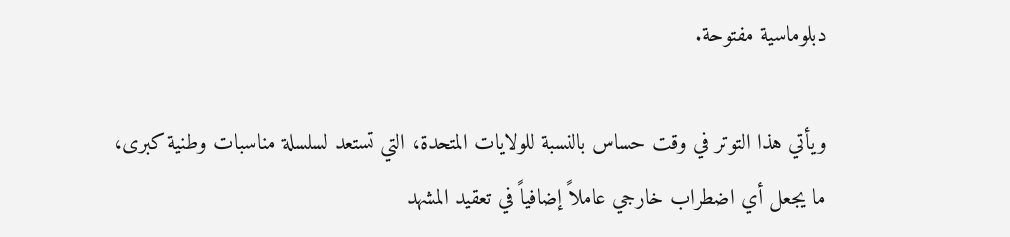دبلوماسية مفتوحة.

ويأتي هذا التوتر في وقت حساس بالنسبة للولايات المتحدة، التي تستعد لسلسلة مناسبات وطنية كبرى، ما يجعل أي اضطراب خارجي عاملاً إضافياً في تعقيد المشهد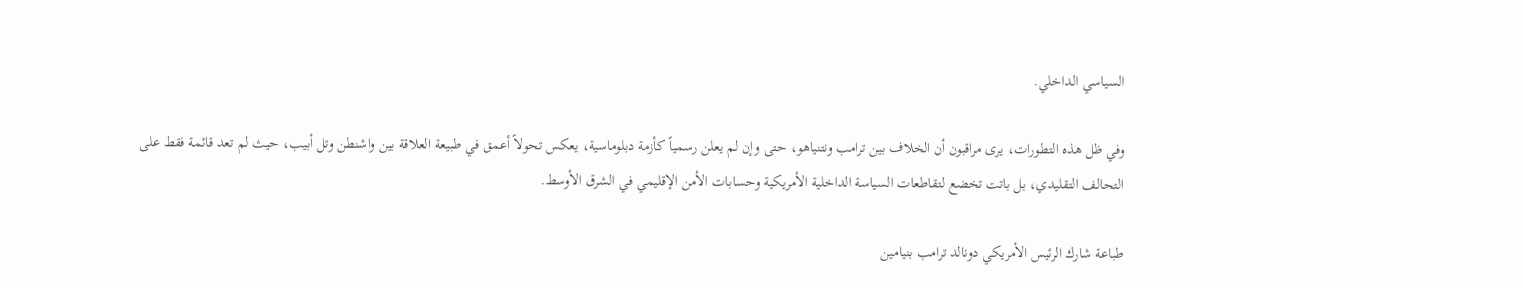السياسي الداخلي.

وفي ظل هذه التطورات، يرى مراقبون أن الخلاف بين ترامب ونتنياهو، حتى وإن لم يعلن رسمياً كأزمة دبلوماسية، يعكس تحولاً أعمق في طبيعة العلاقة بين واشنطن وتل أبيب، حيث لم تعد قائمة فقط على التحالف التقليدي، بل باتت تخضع لتقاطعات السياسة الداخلية الأمريكية وحسابات الأمن الإقليمي في الشرق الأوسط.

طباعة شارك الرئيس الأمريكي دونالد ترامب بنيامين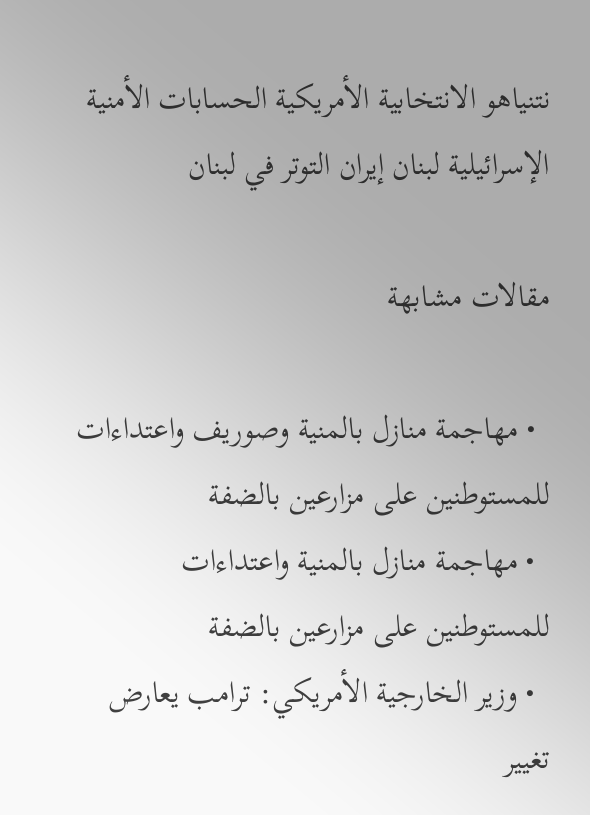نتنياهو الانتخابية الأمريكية الحسابات الأمنية الإسرائيلية لبنان إيران التوتر في لبنان

مقالات مشابهة

  • مهاجمة منازل بالمنية وصوريف واعتداءات للمستوطنين على مزارعين بالضفة
  • مهاجمة منازل بالمنية واعتداءات للمستوطنين على مزارعين بالضفة
  • وزير الخارجية الأمريكي: ترامب يعارض تغيير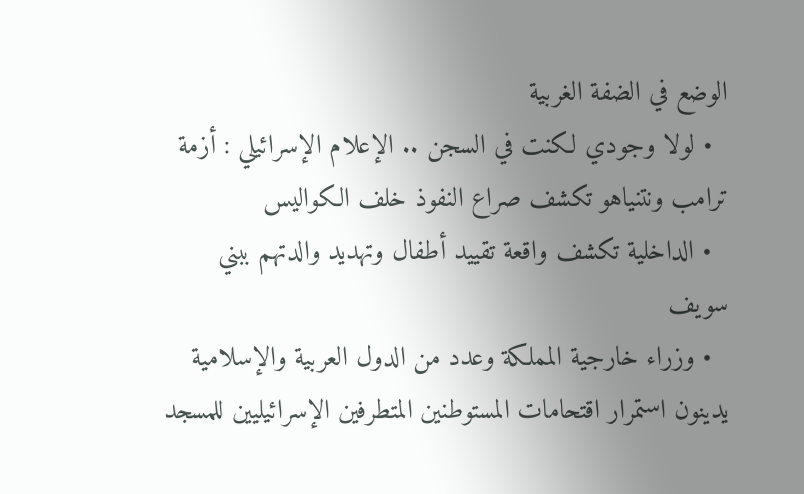الوضع في الضفة الغربية
  • لولا وجودي لكنت في السجن .. الإعلام الإسرائيلي : أزمة ترامب ونتنياهو تكشف صراع النفوذ خلف الكواليس
  • الداخلية تكشف واقعة تقييد أطفال وتهديد والدتهم ببني سويف
  • وزراء خارجية المملكة وعدد من الدول العربية والإسلامية يدينون استمرار اقتحامات المستوطنين المتطرفين الإسرائيليين للمسجد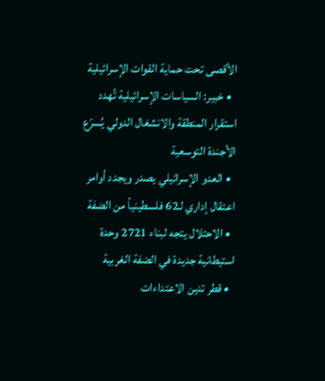الأقصى تحت حماية القوات الإسرائيلية
  • خبير: السياسات الإسرائيلية تُهدد استقرار المنطقة والانشغال الدولي يُسرّع الأجندة التوسعية
  • العدو الإسرائيلي يصدر ويجدد أوامر اعتقال إداري لـ62 فلسطينياً من الضفة
  • الاحتلال يتجه لبناء 2721 وحدة استيطانية جديدة في الضفة الغربية
  • قطر تدين الاعتداءات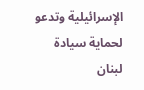الإسرائيلية وتدعو لحماية سيادة لبنان